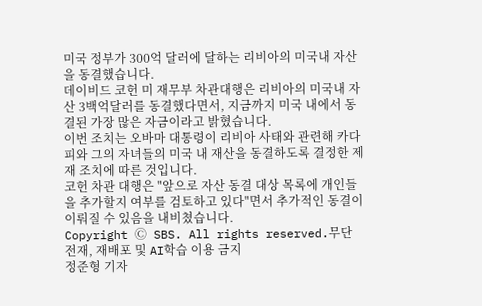미국 정부가 300억 달러에 달하는 리비아의 미국내 자산을 동결했습니다.
데이비드 코헌 미 재무부 차관대행은 리비아의 미국내 자산 3백억달러를 동결했다면서, 지금까지 미국 내에서 동결된 가장 많은 자금이라고 밝혔습니다.
이번 조치는 오바마 대통령이 리비아 사태와 관련해 카다피와 그의 자녀들의 미국 내 재산을 동결하도록 결정한 제재 조치에 따른 것입니다.
코헌 차관 대행은 "앞으로 자산 동결 대상 목록에 개인들을 추가할지 여부를 검토하고 있다"면서 추가적인 동결이 이뤄질 수 있음을 내비쳤습니다.
Copyright Ⓒ SBS. All rights reserved.무단 전재, 재배포 및 AI학습 이용 금지
정준형 기자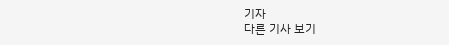기자
다른 기사 보기